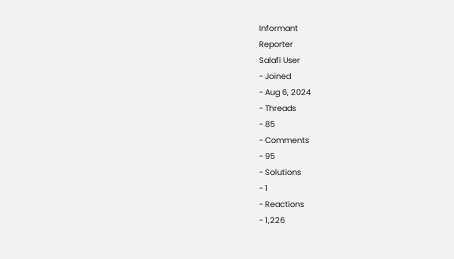Informant
Reporter
Salafi User
- Joined
- Aug 6, 2024
- Threads
- 85
- Comments
- 95
- Solutions
- 1
- Reactions
- 1,226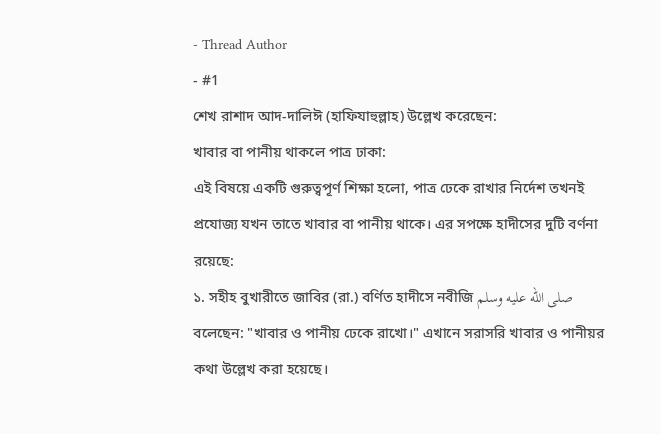- Thread Author
- #1
শেখ রাশাদ আদ-দালিঈ (হাফিযাহুল্লাহ) উল্লেখ করেছেন:
খাবার বা পানীয় থাকলে পাত্র ঢাকা:
এই বিষয়ে একটি গুরুত্বপূর্ণ শিক্ষা হলো, পাত্র ঢেকে রাখার নির্দেশ তখনই প্রযোজ্য যখন তাতে খাবার বা পানীয় থাকে। এর সপক্ষে হাদীসের দুটি বর্ণনা রয়েছে:
১. সহীহ বুখারীতে জাবির (রা.) বর্ণিত হাদীসে নবীজি صلى الله عليه وسلم বলেছেন: "খাবার ও পানীয় ঢেকে রাখো।" এখানে সরাসরি খাবার ও পানীয়র কথা উল্লেখ করা হয়েছে।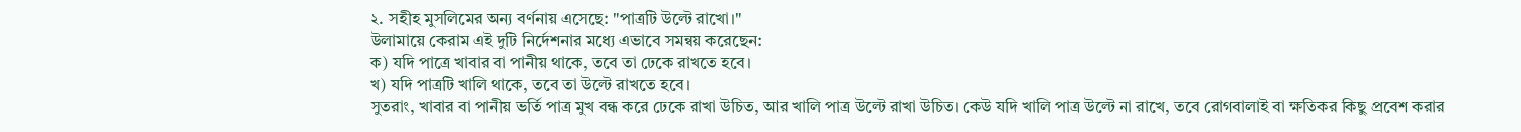২. সহীহ মুসলিমের অন্য বর্ণনায় এসেছে: "পাত্রটি উল্টে রাখো।"
উলামায়ে কেরাম এই দুটি নির্দেশনার মধ্যে এভাবে সমন্বয় করেছেন:
ক) যদি পাত্রে খাবার বা পানীয় থাকে, তবে তা ঢেকে রাখতে হবে।
খ) যদি পাত্রটি খালি থাকে, তবে তা উল্টে রাখতে হবে।
সুতরাং, খাবার বা পানীয় ভর্তি পাত্র মুখ বন্ধ করে ঢেকে রাখা উচিত, আর খালি পাত্র উল্টে রাখা উচিত। কেউ যদি খালি পাত্র উল্টে না রাখে, তবে রোগবালাই বা ক্ষতিকর কিছু প্রবেশ করার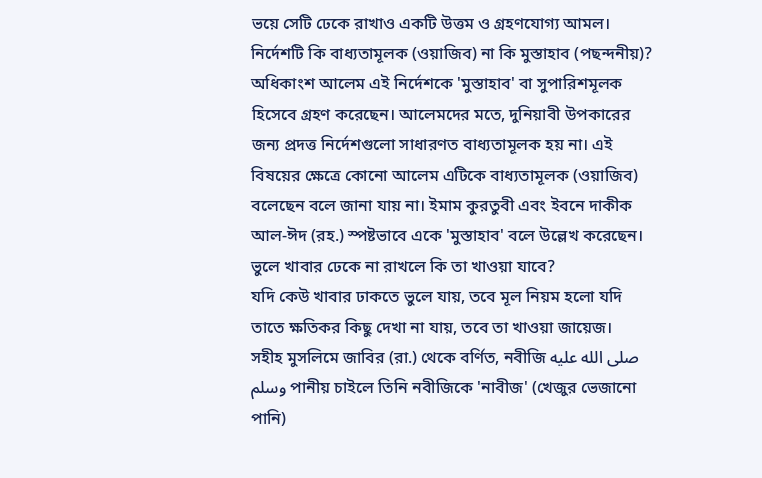ভয়ে সেটি ঢেকে রাখাও একটি উত্তম ও গ্রহণযোগ্য আমল।
নির্দেশটি কি বাধ্যতামূলক (ওয়াজিব) না কি মুস্তাহাব (পছন্দনীয়)?
অধিকাংশ আলেম এই নির্দেশকে 'মুস্তাহাব' বা সুপারিশমূলক হিসেবে গ্রহণ করেছেন। আলেমদের মতে, দুনিয়াবী উপকারের জন্য প্রদত্ত নির্দেশগুলো সাধারণত বাধ্যতামূলক হয় না। এই বিষয়ের ক্ষেত্রে কোনো আলেম এটিকে বাধ্যতামূলক (ওয়াজিব) বলেছেন বলে জানা যায় না। ইমাম কুরতুবী এবং ইবনে দাকীক আল-ঈদ (রহ.) স্পষ্টভাবে একে 'মুস্তাহাব' বলে উল্লেখ করেছেন।
ভুলে খাবার ঢেকে না রাখলে কি তা খাওয়া যাবে?
যদি কেউ খাবার ঢাকতে ভুলে যায়, তবে মূল নিয়ম হলো যদি তাতে ক্ষতিকর কিছু দেখা না যায়, তবে তা খাওয়া জায়েজ।
সহীহ মুসলিমে জাবির (রা.) থেকে বর্ণিত, নবীজি صلى الله عليه وسلم পানীয় চাইলে তিনি নবীজিকে 'নাবীজ' (খেজুর ভেজানো পানি)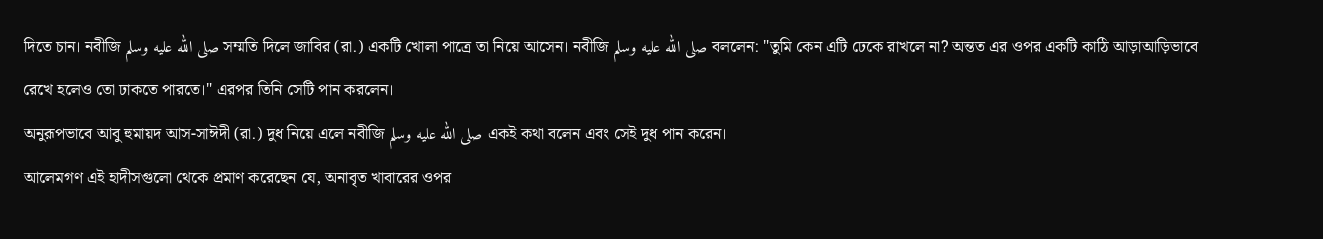দিতে চান। নবীজি صلى الله عليه وسلم সম্মতি দিলে জাবির (রা.) একটি খোলা পাত্রে তা নিয়ে আসেন। নবীজি صلى الله عليه وسلم বললেন: "তুমি কেন এটি ঢেকে রাখলে না? অন্তত এর ওপর একটি কাঠি আড়াআড়িভাবে রেখে হলেও তো ঢাকতে পারতে।" এরপর তিনি সেটি পান করলেন।
অনুরূপভাবে আবু হুমায়দ আস-সাঈদী (রা.) দুধ নিয়ে এলে নবীজি صلى الله عليه وسلم একই কথা বলেন এবং সেই দুধ পান করেন।
আলেমগণ এই হাদীসগুলো থেকে প্রমাণ করেছেন যে, অনাবৃত খাবারের ওপর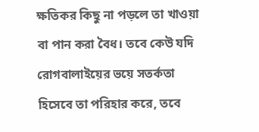ক্ষতিকর কিছু না পড়লে তা খাওয়া বা পান করা বৈধ। তবে কেউ যদি রোগবালাইয়ের ভয়ে সতর্কতা হিসেবে তা পরিহার করে, তবে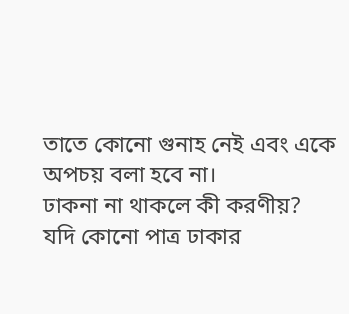তাতে কোনো গুনাহ নেই এবং একে অপচয় বলা হবে না।
ঢাকনা না থাকলে কী করণীয়?
যদি কোনো পাত্র ঢাকার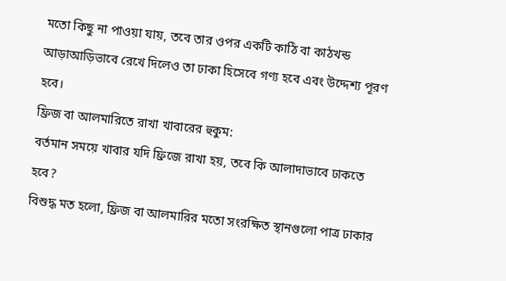মতো কিছু না পাওয়া যায়, তবে তার ওপর একটি কাঠি বা কাঠখন্ড আড়াআড়িভাবে রেখে দিলেও তা ঢাকা হিসেবে গণ্য হবে এবং উদ্দেশ্য পূরণ হবে।
ফ্রিজ বা আলমারিতে রাখা খাবারের হুকুম:
বর্তমান সময়ে খাবার যদি ফ্রিজে রাখা হয়, তবে কি আলাদাভাবে ঢাকতে হবে?
বিশুদ্ধ মত হলো, ফ্রিজ বা আলমারির মতো সংরক্ষিত স্থানগুলো পাত্র ঢাকার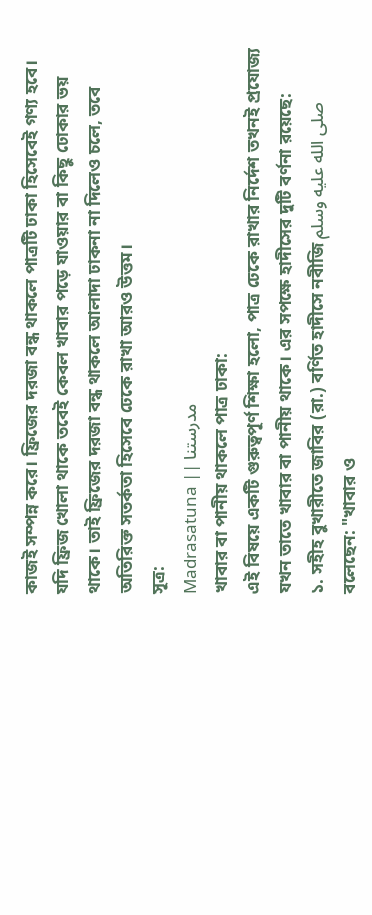কাজই সম্পন্ন করে। ফ্রিজের দরজা বন্ধ থাকলে পাত্রটি ঢাকা হিসেবেই গণ্য হবে। যদি ফ্রিজ খোলা থাকে তবেই কেবল খাবার পড়ে যাওয়ার বা কিছু ঢোকার ভয় থাকে। তাই ফ্রিজের দরজা বন্ধ থাকলে আলাদা ঢাকনা না দিলেও চলে, তবে অতিরিক্ত সতর্কতা হিসেবে ঢেকে রাখা আরও উত্তম।
সূত্র:
Madrasatuna || مدرستنا
খাবার বা পানীয় থাকলে পাত্র ঢাকা:
এই বিষয়ে একটি গুরুত্বপূর্ণ শিক্ষা হলো, পাত্র ঢেকে রাখার নির্দেশ তখনই প্রযোজ্য যখন তাতে খাবার বা পানীয় থাকে। এর সপক্ষে হাদীসের দুটি বর্ণনা রয়েছে:
১. সহীহ বুখারীতে জাবির (রা.) বর্ণিত হাদীসে নবীজি صلى الله عليه وسلم বলেছেন: "খাবার ও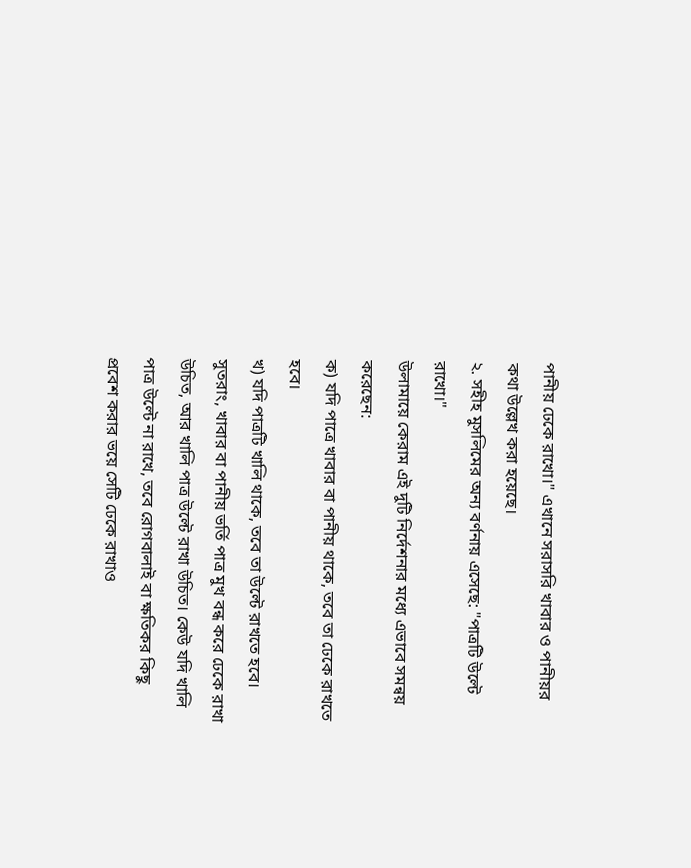পানীয় ঢেকে রাখো।" এখানে সরাসরি খাবার ও পানীয়র কথা উল্লেখ করা হয়েছে।
২. সহীহ মুসলিমের অন্য বর্ণনায় এসেছে: "পাত্রটি উল্টে রাখো।"
উলামায়ে কেরাম এই দুটি নির্দেশনার মধ্যে এভাবে সমন্বয় করেছেন:
ক) যদি পাত্রে খাবার বা পানীয় থাকে, তবে তা ঢেকে রাখতে হবে।
খ) যদি পাত্রটি খালি থাকে, তবে তা উল্টে রাখতে হবে।
সুতরাং, খাবার বা পানীয় ভর্তি পাত্র মুখ বন্ধ করে ঢেকে রাখা উচিত, আর খালি পাত্র উল্টে রাখা উচিত। কেউ যদি খালি পাত্র উল্টে না রাখে, তবে রোগবালাই বা ক্ষতিকর কিছু প্রবেশ করার ভয়ে সেটি ঢেকে রাখাও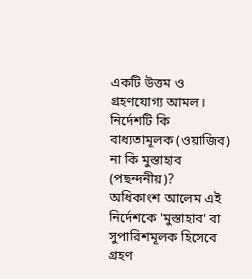একটি উত্তম ও গ্রহণযোগ্য আমল।
নির্দেশটি কি বাধ্যতামূলক (ওয়াজিব) না কি মুস্তাহাব (পছন্দনীয়)?
অধিকাংশ আলেম এই নির্দেশকে 'মুস্তাহাব' বা সুপারিশমূলক হিসেবে গ্রহণ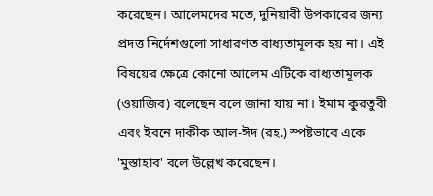করেছেন। আলেমদের মতে, দুনিয়াবী উপকারের জন্য প্রদত্ত নির্দেশগুলো সাধারণত বাধ্যতামূলক হয় না। এই বিষয়ের ক্ষেত্রে কোনো আলেম এটিকে বাধ্যতামূলক (ওয়াজিব) বলেছেন বলে জানা যায় না। ইমাম কুরতুবী এবং ইবনে দাকীক আল-ঈদ (রহ.) স্পষ্টভাবে একে 'মুস্তাহাব' বলে উল্লেখ করেছেন।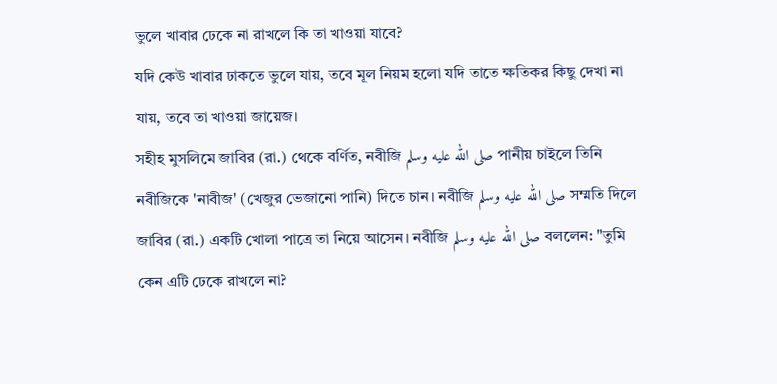ভুলে খাবার ঢেকে না রাখলে কি তা খাওয়া যাবে?
যদি কেউ খাবার ঢাকতে ভুলে যায়, তবে মূল নিয়ম হলো যদি তাতে ক্ষতিকর কিছু দেখা না যায়, তবে তা খাওয়া জায়েজ।
সহীহ মুসলিমে জাবির (রা.) থেকে বর্ণিত, নবীজি صلى الله عليه وسلم পানীয় চাইলে তিনি নবীজিকে 'নাবীজ' (খেজুর ভেজানো পানি) দিতে চান। নবীজি صلى الله عليه وسلم সম্মতি দিলে জাবির (রা.) একটি খোলা পাত্রে তা নিয়ে আসেন। নবীজি صلى الله عليه وسلم বললেন: "তুমি কেন এটি ঢেকে রাখলে না?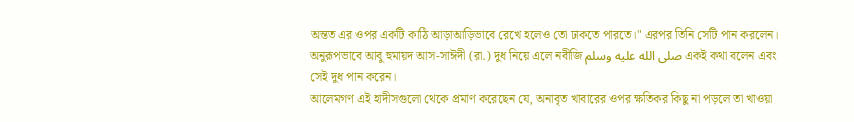অন্তত এর ওপর একটি কাঠি আড়াআড়িভাবে রেখে হলেও তো ঢাকতে পারতে।" এরপর তিনি সেটি পান করলেন।
অনুরূপভাবে আবু হুমায়দ আস-সাঈদী (রা.) দুধ নিয়ে এলে নবীজি صلى الله عليه وسلم একই কথা বলেন এবং সেই দুধ পান করেন।
আলেমগণ এই হাদীসগুলো থেকে প্রমাণ করেছেন যে, অনাবৃত খাবারের ওপর ক্ষতিকর কিছু না পড়লে তা খাওয়া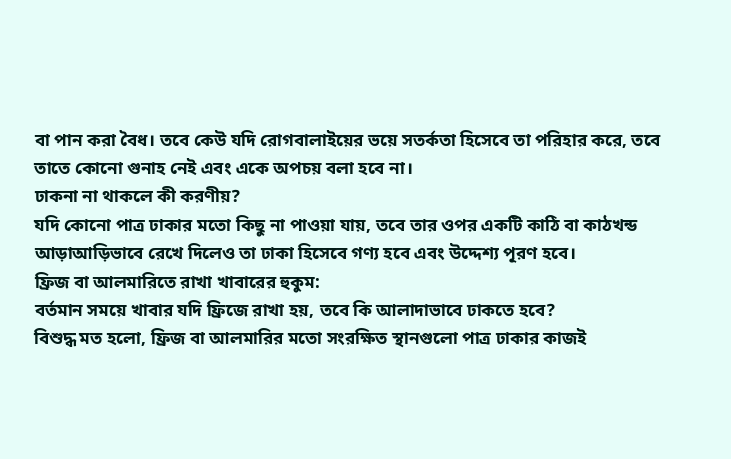বা পান করা বৈধ। তবে কেউ যদি রোগবালাইয়ের ভয়ে সতর্কতা হিসেবে তা পরিহার করে, তবে তাতে কোনো গুনাহ নেই এবং একে অপচয় বলা হবে না।
ঢাকনা না থাকলে কী করণীয়?
যদি কোনো পাত্র ঢাকার মতো কিছু না পাওয়া যায়, তবে তার ওপর একটি কাঠি বা কাঠখন্ড আড়াআড়িভাবে রেখে দিলেও তা ঢাকা হিসেবে গণ্য হবে এবং উদ্দেশ্য পূরণ হবে।
ফ্রিজ বা আলমারিতে রাখা খাবারের হুকুম:
বর্তমান সময়ে খাবার যদি ফ্রিজে রাখা হয়, তবে কি আলাদাভাবে ঢাকতে হবে?
বিশুদ্ধ মত হলো, ফ্রিজ বা আলমারির মতো সংরক্ষিত স্থানগুলো পাত্র ঢাকার কাজই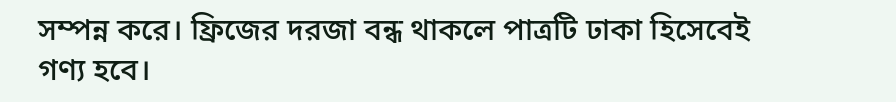সম্পন্ন করে। ফ্রিজের দরজা বন্ধ থাকলে পাত্রটি ঢাকা হিসেবেই গণ্য হবে।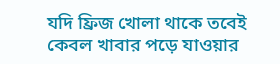যদি ফ্রিজ খোলা থাকে তবেই কেবল খাবার পড়ে যাওয়ার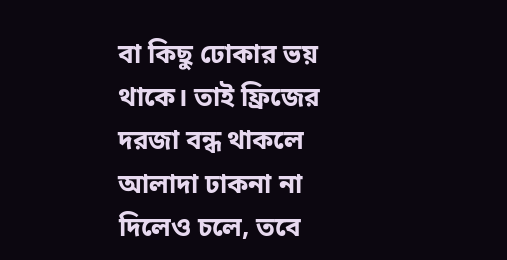বা কিছু ঢোকার ভয় থাকে। তাই ফ্রিজের দরজা বন্ধ থাকলে আলাদা ঢাকনা না দিলেও চলে, তবে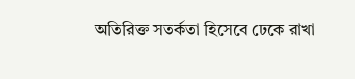অতিরিক্ত সতর্কতা হিসেবে ঢেকে রাখা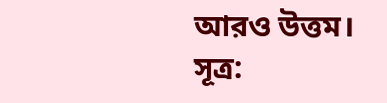আরও উত্তম।
সূত্র: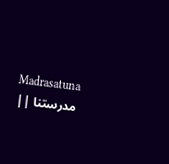Madrasatuna || مدرستنا